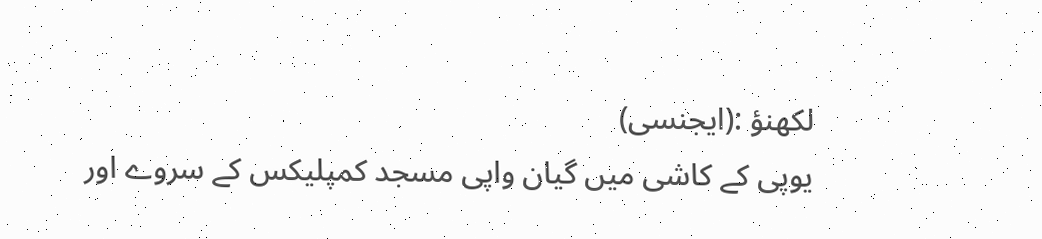لکھنؤ :(ایجنسی)
یوپی کے کاشی میں گیان واپی مسجد کمپلیکس کے سروے اور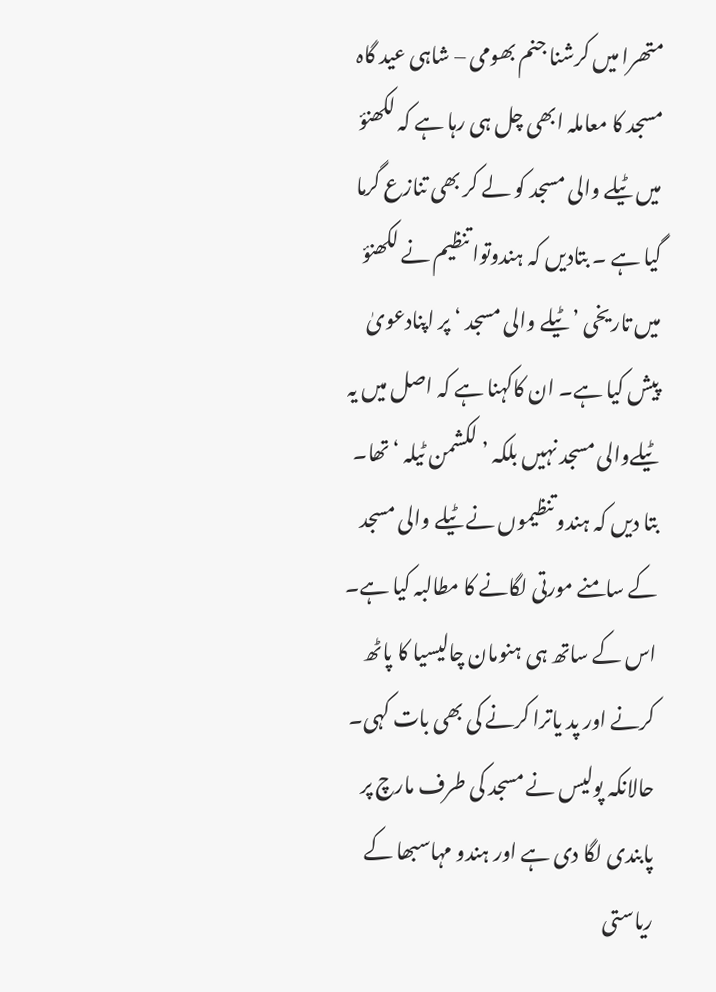متھرا میں کرشنا جنم بھومی – شاہی عید گاہ مسجد کا معاملہ ابھی چل ہی رہا ہے کہ لکھنؤ میں ٹیلے والی مسجد کو لے کر بھی تنازع گرما گیا ہے ۔ بتادیں کہ ہندوتوا تنظیم نے لکھنؤ میں تاریخی ’ ٹیلے والی مسجد ‘ پر اپنادعویٰ پیش کیا ہے۔ ان کاکہنا ہے کہ اصل میں یہ ٹیلےوالی مسجد نہیں بلکہ ’ لکشمن ٹیلہ ‘ تھا۔
بتا دیں کہ ہندو تنظیموں نے ٹیلے والی مسجد کے سامنے مورتی لگانے کا مطالبہ کیا ہے۔ اس کے ساتھ ہی ہنومان چالیسیا کا پاٹھ کرنے اور پد یاترا کرنے کی بھی بات کہی۔ حالانکہ پولیس نے مسجد کی طرف مارچ پر پابندی لگا دی ہے اور ہندو مہاسبھا کے ریاستی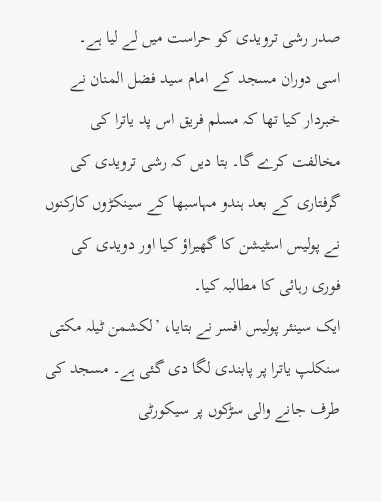صدر رشی ترویدی کو حراست میں لے لیا ہے۔
اسی دوران مسجد کے امام سید فضل المنان نے خبردار کیا تھا کہ مسلم فریق اس پد یاترا کی مخالفت کرے گا۔ بتا دیں کہ رشی ترویدی کی گرفتاری کے بعد ہندو مہاسبھا کے سینکڑوں کارکنوں نے پولیس اسٹیشن کا گھیراؤ کیا اور دویدی کی فوری رہائی کا مطالبہ کیا۔
ایک سینئر پولیس افسر نے بتایا، ’لکشمن ٹیلہ مکتی سنکلپ یاترا پر پابندی لگا دی گئی ہے۔ مسجد کی طرف جانے والی سڑکوں پر سیکورٹی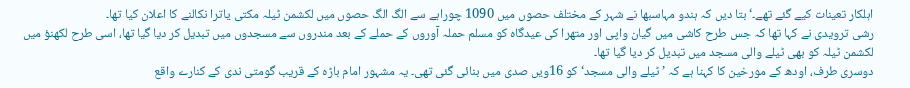اہلکار تعینات کیے گئے تھے۔‘ بتا دیں کہ ہندو مہاسبھا نے شہر کے مختلف حصوں میں 1090 چوراہے سے الگ الگ حصوں میں لکشمن ٹیلہ مکتی یاترا نکالنے کا اعلان کیا تھا۔
رشی ترویدی نے کہا تھا کہ جس طرح کاشی میں گیان واپی اور متھرا کی عیدگاہ کو مسلم حملہ آوروں کے حملے کے بعد مندروں سے مسجدوں میں تبدیل کر دیا گیا تھا، اسی طرح لکھنؤ میں لکشمن ٹیلہ کو بھی ٹیلے والی مسجد میں تبدیل کر دیا گیا تھا۔
دوسری طرف، اودھ کے مورخین کا کہنا ہے کہ ’ٹیلے والی مسجد‘ کو 16ویں صدی میں بنائی گئی تھی۔ یہ مشہور امام باڑہ کے قریب گومتی ندی کے کنارے واقع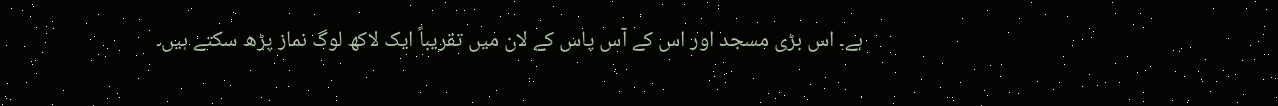ہے۔ اس بڑی مسجد اور اس کے آس پاس کے لان میں تقریباً ایک لاکھ لوگ نماز پڑھ سکتے ہیں۔